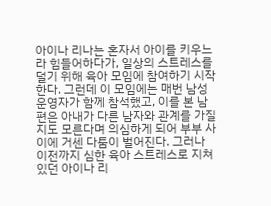아이나 리나는 혼자서 아이를 키우느라 힘들어하다가, 일상의 스트레스를 덜기 위해 육아 모임에 참여하기 시작한다. 그런데 이 모임에는 매번 남성 운영자가 함께 참석했고, 이를 본 남편은 아내가 다른 남자와 관계를 가질지도 모른다며 의심하게 되어 부부 사이에 거센 다툼이 벌어진다. 그러나 이전까지 심한 육아 스트레스로 지쳐 있던 아이나 리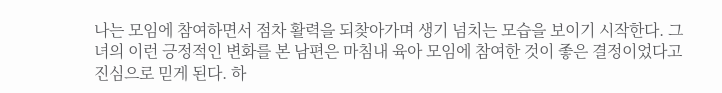나는 모임에 참여하면서 점차 활력을 되찾아가며 생기 넘치는 모습을 보이기 시작한다. 그녀의 이런 긍정적인 변화를 본 남편은 마침내 육아 모임에 참여한 것이 좋은 결정이었다고 진심으로 믿게 된다. 하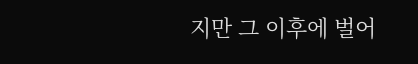지만 그 이후에 벌어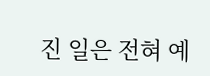진 일은 전혀 예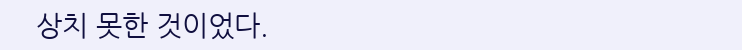상치 못한 것이었다.